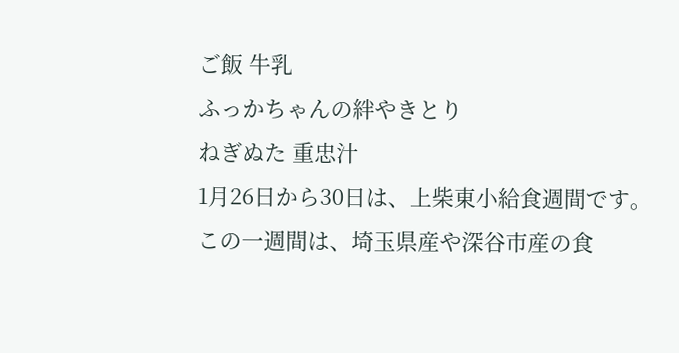ご飯 牛乳
ふっかちゃんの絆やきとり
ねぎぬた 重忠汁
1月26日から30日は、上柴東小給食週間です。
この一週間は、埼玉県産や深谷市産の食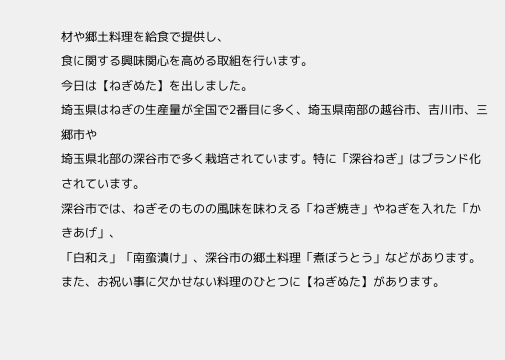材や郷土料理を給食で提供し、
食に関する興味関心を高める取組を行います。
今日は【ねぎぬた】を出しました。
埼玉県はねぎの生産量が全国で2番目に多く、埼玉県南部の越谷市、吉川市、三郷市や
埼玉県北部の深谷市で多く栽培されています。特に「深谷ねぎ」はブランド化されています。
深谷市では、ねぎそのものの風味を味わえる「ねぎ焼き」やねぎを入れた「かきあげ」、
「白和え」「南蛮漬け」、深谷市の郷土料理「煮ぼうとう」などがあります。
また、お祝い事に欠かせない料理のひとつに【ねぎぬた】があります。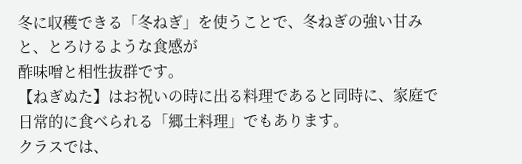冬に収穫できる「冬ねぎ」を使うことで、冬ねぎの強い甘みと、とろけるような食感が
酢味噌と相性抜群です。
【ねぎぬた】はお祝いの時に出る料理であると同時に、家庭で日常的に食べられる「郷土料理」でもあります。
クラスでは、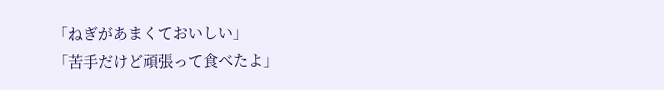「ねぎがあまくておいしい」
「苦手だけど頑張って食べたよ」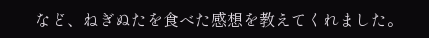など、ねぎぬたを食べた感想を教えてくれました。